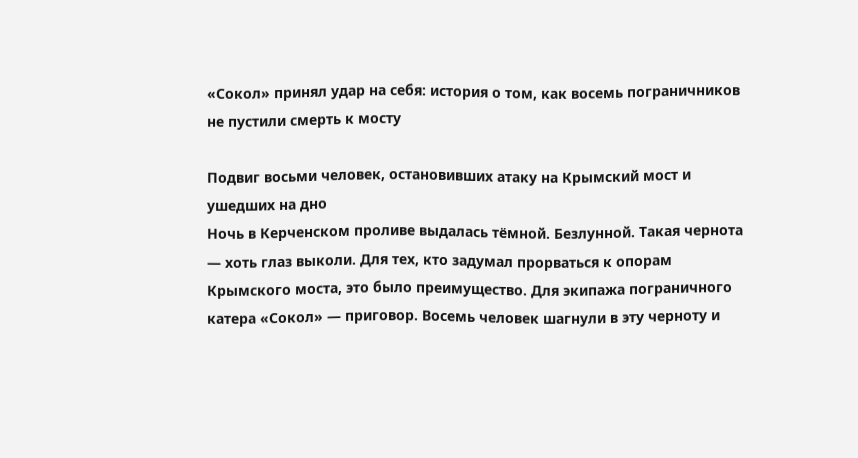«Сокол» принял удар на себя: история о том, как восемь пограничников не пустили смерть к мосту

Подвиг восьми человек, остановивших атаку на Крымский мост и ушедших на дно
Ночь в Керченском проливе выдалась тёмной. Безлунной. Такая чернота — хоть глаз выколи. Для тех, кто задумал прорваться к опорам Крымского моста, это было преимущество. Для экипажа пограничного катера «Сокол» — приговор. Восемь человек шагнули в эту черноту и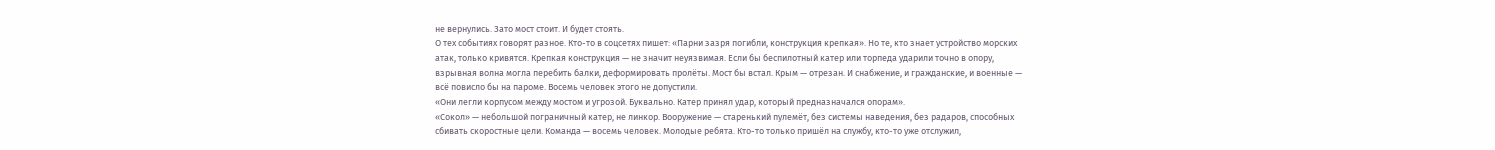не вернулись. Зато мост стоит. И будет стоять.
О тех событиях говорят разное. Кто-то в соцсетях пишет: «Парни зазря погибли, конструкция крепкая». Но те, кто знает устройство морских атак, только кривятся. Крепкая конструкция — не значит неуязвимая. Если бы беспилотный катер или торпеда ударили точно в опору, взрывная волна могла перебить балки, деформировать пролёты. Мост бы встал. Крым — отрезан. И снабжение, и гражданские, и военные — всё повисло бы на пароме. Восемь человек этого не допустили.
«Они легли корпусом между мостом и угрозой. Буквально. Катер принял удар, который предназначался опорам».
«Сокол» — небольшой пограничный катер, не линкор. Вооружение — старенький пулемёт, без системы наведения, без радаров, способных сбивать скоростные цели. Команда — восемь человек. Молодые ребята. Кто-то только пришёл на службу, кто-то уже отслужил,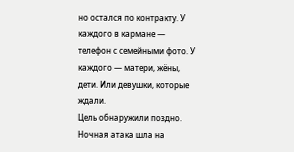но остался по контракту. У каждого в кармане — телефон с семейными фото. У каждого — матери, жёны, дети. Или девушки, которые ждали.
Цель обнаружили поздно. Ночная атака шла на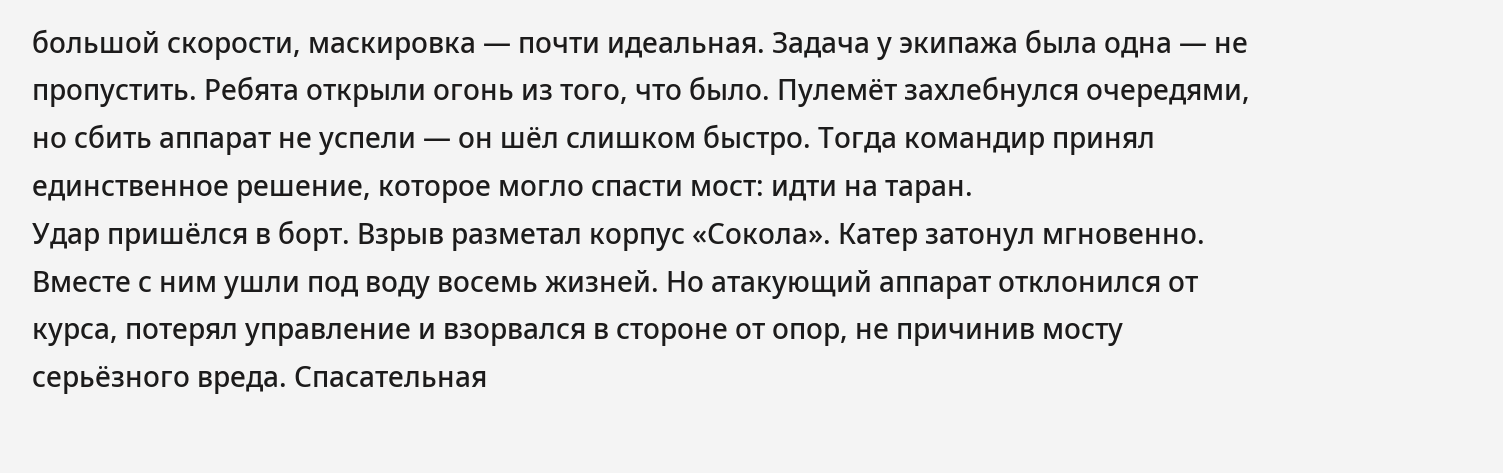большой скорости, маскировка — почти идеальная. Задача у экипажа была одна — не пропустить. Ребята открыли огонь из того, что было. Пулемёт захлебнулся очередями, но сбить аппарат не успели — он шёл слишком быстро. Тогда командир принял единственное решение, которое могло спасти мост: идти на таран.
Удар пришёлся в борт. Взрыв разметал корпус «Сокола». Катер затонул мгновенно. Вместе с ним ушли под воду восемь жизней. Но атакующий аппарат отклонился от курса, потерял управление и взорвался в стороне от опор, не причинив мосту серьёзного вреда. Спасательная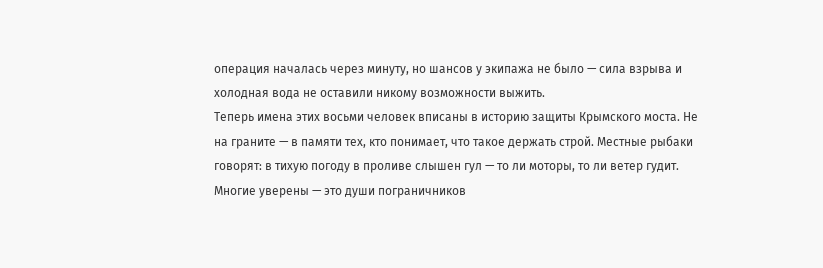операция началась через минуту, но шансов у экипажа не было — сила взрыва и холодная вода не оставили никому возможности выжить.
Теперь имена этих восьми человек вписаны в историю защиты Крымского моста. Не на граните — в памяти тех, кто понимает, что такое держать строй. Местные рыбаки говорят: в тихую погоду в проливе слышен гул — то ли моторы, то ли ветер гудит. Многие уверены — это души пограничников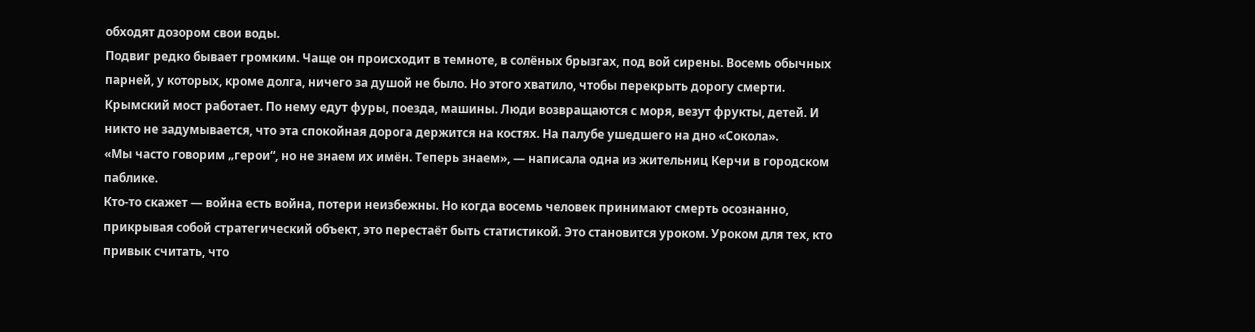обходят дозором свои воды.
Подвиг редко бывает громким. Чаще он происходит в темноте, в солёных брызгах, под вой сирены. Восемь обычных парней, у которых, кроме долга, ничего за душой не было. Но этого хватило, чтобы перекрыть дорогу смерти.
Крымский мост работает. По нему едут фуры, поезда, машины. Люди возвращаются с моря, везут фрукты, детей. И никто не задумывается, что эта спокойная дорога держится на костях. На палубе ушедшего на дно «Сокола».
«Мы часто говорим „герои“, но не знаем их имён. Теперь знаем», — написала одна из жительниц Керчи в городском паблике.
Кто-то скажет — война есть война, потери неизбежны. Но когда восемь человек принимают смерть осознанно, прикрывая собой стратегический объект, это перестаёт быть статистикой. Это становится уроком. Уроком для тех, кто привык считать, что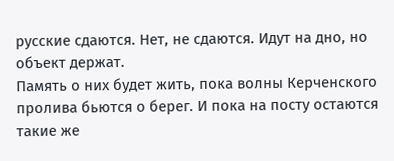русские сдаются. Нет, не сдаются. Идут на дно, но объект держат.
Память о них будет жить, пока волны Керченского пролива бьются о берег. И пока на посту остаются такие же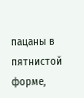пацаны в пятнистой форме,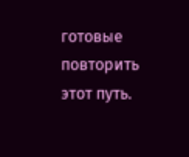готовые повторить этот путь.